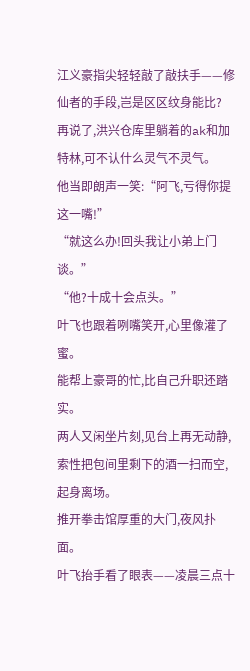江义豪指尖轻轻敲了敲扶手——修仙者的手段,岂是区区纹身能比?
再说了,洪兴仓库里躺着的ak和加特林,可不认什么灵气不灵气。
他当即朗声一笑:“阿飞,亏得你提这一嘴!”
“就这么办!回头我让小弟上门谈。”
“他?十成十会点头。”
叶飞也跟着咧嘴笑开,心里像灌了蜜。
能帮上豪哥的忙,比自己升职还踏实。
两人又闲坐片刻,见台上再无动静,索性把包间里剩下的酒一扫而空,起身离场。
推开拳击馆厚重的大门,夜风扑面。
叶飞抬手看了眼表——凌晨三点十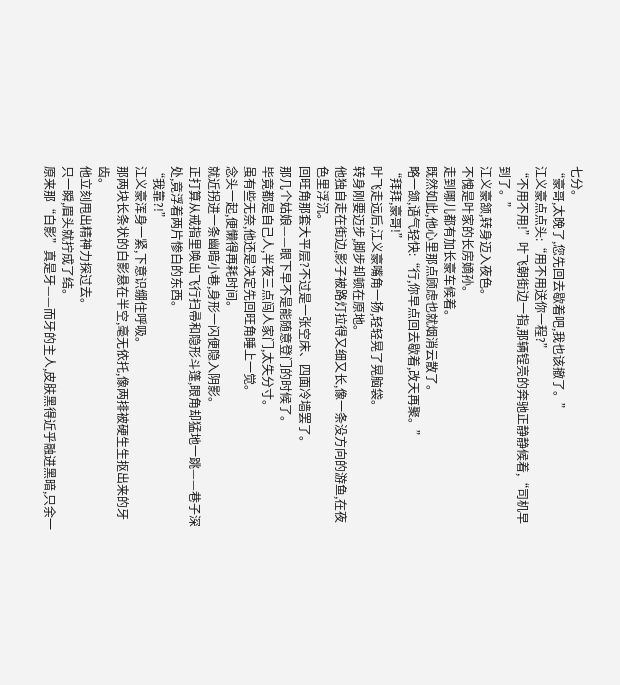七分。
“豪哥,太晚了,您先回去歇着吧,我也该撤了。”
江义豪点点头:“用不用送你一程?”
“不用不用!”叶飞朝街边一指,那辆锃亮的奔驰正静静候着,“司机早到了。”
江义豪颔,转身迈入夜色。
不愧是叶家的长房嫡孙。
走到哪儿都有加长豪车候着。
既然如此,他心里那点顾虑也就烟消云散了。
略一颔,语气轻快:“行,你早点回去歇着,改天再聚。”
“拜拜,豪哥!”
叶飞走远后,江义豪嘴角一扬,轻轻晃了晃脑袋。
转身刚要迈步,脚步却顿在原地。
他独自走在街边,影子被路灯拉得又细又长,像一条没方向的游鱼,在夜色里浮沉。
回旺角那套大平层?不过是一张空床、四面冷墙罢了。
那几个姑娘——眼下早不是能随意登门的时候了。
毕竟都是自己人,半夜三点闯人家门,太失分寸。
虽有些无奈,他还是决定先回旺角睡上一觉。
念头一起,便懒得再耗时间。
就近拐进一条幽暗小巷,身形一闪便隐入阴影。
正打算从戒指里唤出飞行扫帚和隐形斗篷,眼角却猛地一跳——巷子深处,竟浮着两片惨白的东西。
“我靠?!”
江义豪浑身一紧,下意识绷住呼吸。
那两块长条状的白影悬在半空,毫无依托,像两排被硬生生抠出来的牙齿。
他立刻甩出精神力探过去。
只一瞬,眉头就拧成了结。
原来那“白影”真是牙——而牙的主人,皮肤黑得近乎融进黑暗,只余一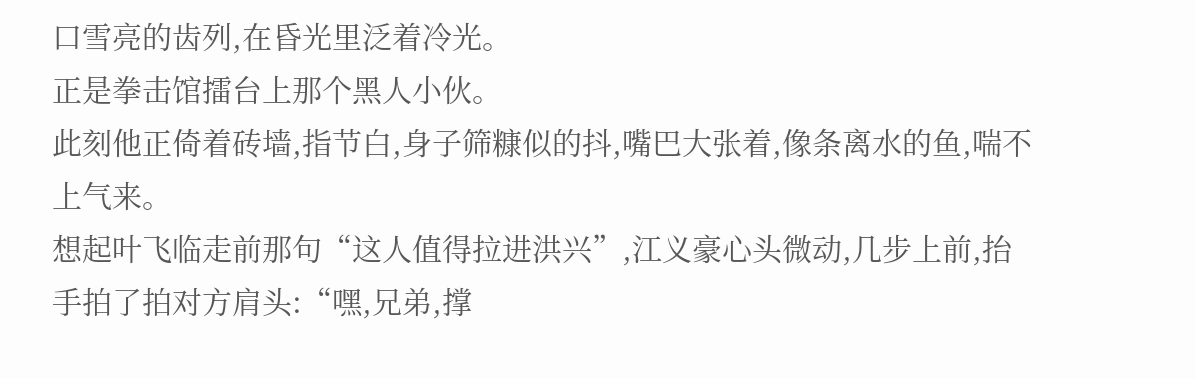口雪亮的齿列,在昏光里泛着冷光。
正是拳击馆擂台上那个黑人小伙。
此刻他正倚着砖墙,指节白,身子筛糠似的抖,嘴巴大张着,像条离水的鱼,喘不上气来。
想起叶飞临走前那句“这人值得拉进洪兴”,江义豪心头微动,几步上前,抬手拍了拍对方肩头:“嘿,兄弟,撑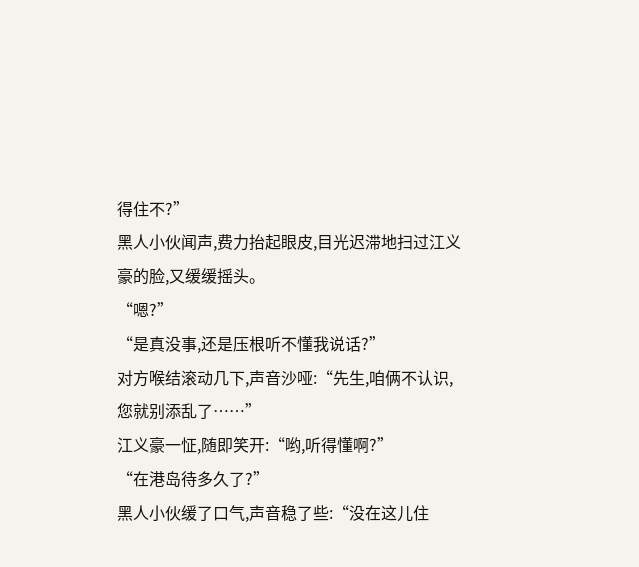得住不?”
黑人小伙闻声,费力抬起眼皮,目光迟滞地扫过江义豪的脸,又缓缓摇头。
“嗯?”
“是真没事,还是压根听不懂我说话?”
对方喉结滚动几下,声音沙哑:“先生,咱俩不认识,您就别添乱了……”
江义豪一怔,随即笑开:“哟,听得懂啊?”
“在港岛待多久了?”
黑人小伙缓了口气,声音稳了些:“没在这儿住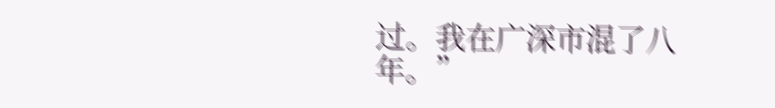过。我在广深市混了八年。”